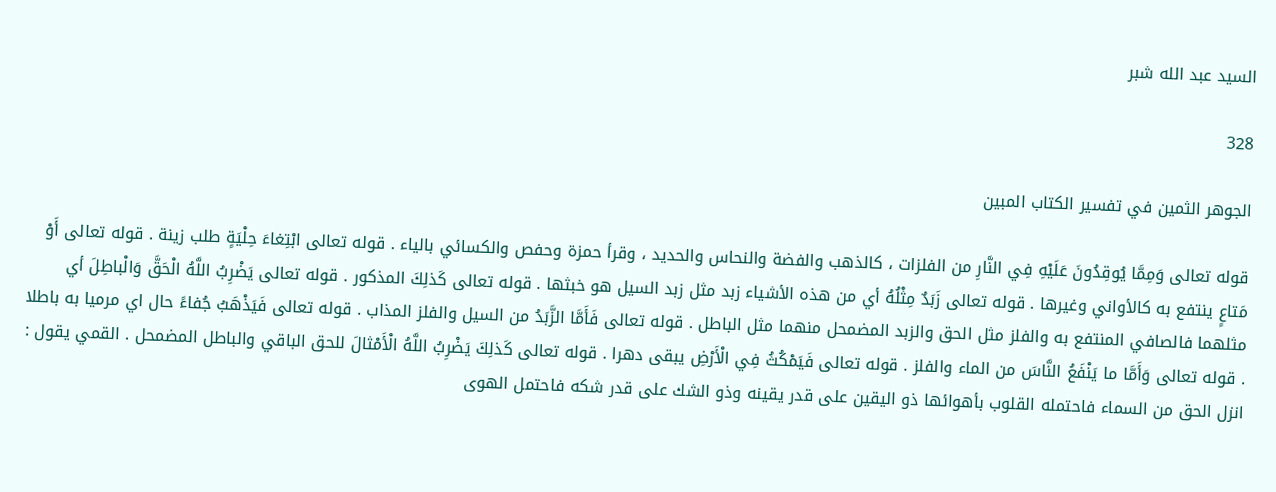السيد عبد الله شبر

328

الجوهر الثمين في تفسير الكتاب المبين

قوله تعالى وَمِمَّا يُوقِدُونَ عَلَيْهِ فِي النَّارِ من الفلزات ، كالذهب والفضة والنحاس والحديد ، وقرأ حمزة وحفص والكسائي بالياء . قوله تعالى ابْتِغاءَ حِلْيَةٍ طلب زينة . قوله تعالى أَوْ مَتاعٍ ينتفع به كالأواني وغيرها . قوله تعالى زَبَدٌ مِثْلُهُ أي من هذه الأشياء زبد مثل زبد السيل هو خبثها . قوله تعالى كَذلِكَ المذكور . قوله تعالى يَضْرِبُ اللَّهُ الْحَقَّ وَالْباطِلَ أي مثلهما فالصافي المنتفع به والفلز مثل الحق والزبد المضمحل منهما مثل الباطل . قوله تعالى فَأَمَّا الزَّبَدُ من السيل والفلز المذاب . قوله تعالى فَيَذْهَبُ جُفاءً حال اي مرميا به باطلا . قوله تعالى وَأَمَّا ما يَنْفَعُ النَّاسَ من الماء والفلز . قوله تعالى فَيَمْكُثُ فِي الْأَرْضِ يبقى دهرا . قوله تعالى كَذلِكَ يَضْرِبُ اللَّهُ الْأَمْثالَ للحق الباقي والباطل المضمحل . القمي يقول : انزل الحق من السماء فاحتمله القلوب بأهوائها ذو اليقين على قدر يقينه وذو الشك على قدر شكه فاحتمل الهوى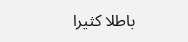باطلا كثيرا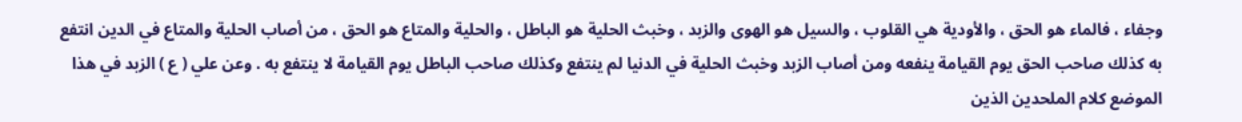وجفاء ، فالماء هو الحق ، والأودية هي القلوب ، والسيل هو الهوى والزبد ، وخبث الحلية هو الباطل ، والحلية والمتاع هو الحق ، من أصاب الحلية والمتاع في الدين انتفع به كذلك صاحب الحق يوم القيامة ينفعه ومن أصاب الزبد وخبث الحلية في الدنيا لم ينتفع وكذلك صاحب الباطل يوم القيامة لا ينتفع به . وعن علي ( ع ) الزبد في هذا الموضع كلام الملحدين الذين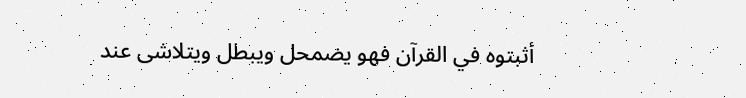أثبتوه في القرآن فهو يضمحل ويبطل ويتلاشى عند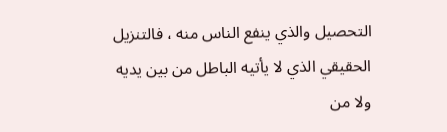التحصيل والذي ينفع الناس منه ، فالتنزيل الحقيقي الذي لا يأتيه الباطل من بين يديه ولا من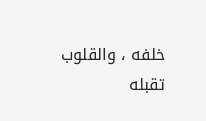خلفه ، والقلوب تقبله